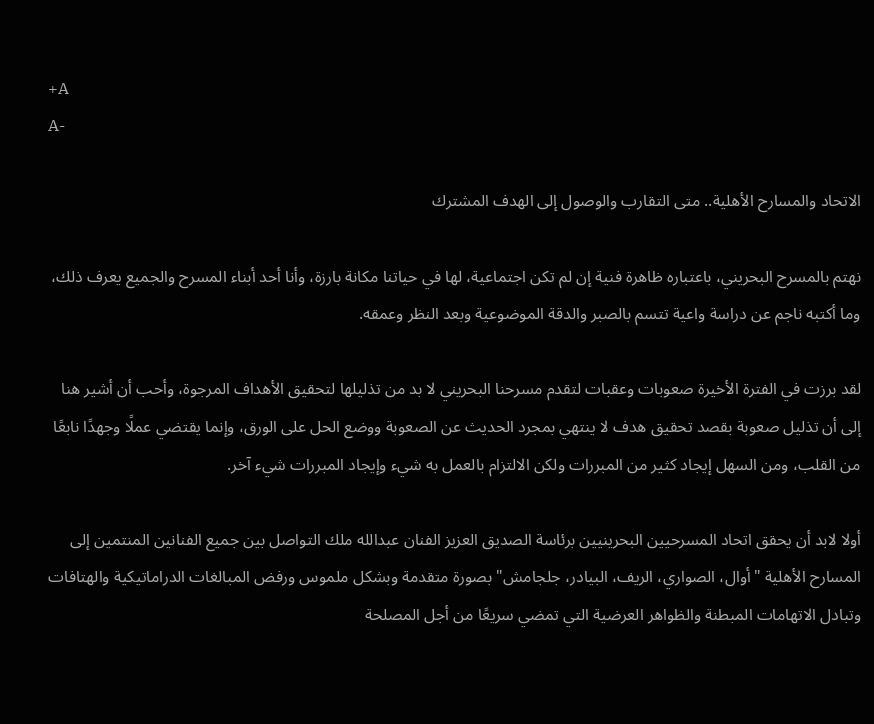+A
A-

الاتحاد والمسارح الأهلية.. متى التقارب والوصول إلى الهدف المشترك

نهتم بالمسرح البحريني، باعتباره ظاهرة فنية إن لم تكن اجتماعية، لها في حياتنا مكانة بارزة، وأنا أحد أبناء المسرح والجميع يعرف ذلك، وما أكتبه ناجم عن دراسة واعية تتسم بالصبر والدقة الموضوعية وبعد النظر وعمقه.

لقد برزت في الفترة الأخيرة صعوبات وعقبات لتقدم مسرحنا البحريني لا بد من تذليلها لتحقيق الأهداف المرجوة، وأحب أن أشير هنا إلى أن تذليل صعوبة بقصد تحقيق هدف لا ينتهي بمجرد الحديث عن الصعوبة ووضع الحل على الورق، وإنما يقتضي عملًا وجهدًا نابعًا من القلب، ومن السهل إيجاد كثير من المبررات ولكن الالتزام بالعمل به شيء وإيجاد المبررات شيء آخر.

أولا لابد أن يحقق اتحاد المسرحيين البحرينيين برئاسة الصديق العزيز الفنان عبدالله ملك التواصل بين جميع الفنانين المنتمين إلى المسارح الأهلية "أوال، الصواري، الريف، البيادر، جلجامش" بصورة متقدمة وبشكل ملموس ورفض المبالغات الدراماتيكية والهتافات وتبادل الاتهامات المبطنة والظواهر العرضية التي تمضي سريعًا من أجل المصلحة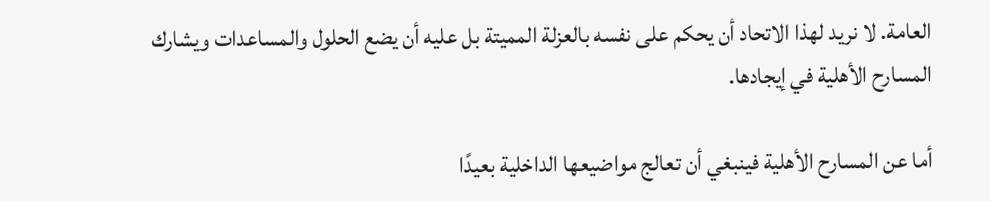العامة. لا نريد لهذا الاتحاد أن يحكم على نفسه بالعزلة المميتة بل عليه أن يضع الحلول والمساعدات ويشارك المسارح الأهلية في إيجادها.

أما عن المسارح الأهلية فينبغي أن تعالج مواضيعها الداخلية بعيدًا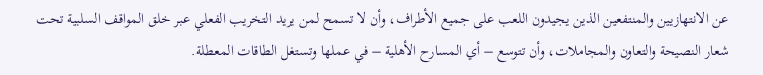عن الانتهازيين والمنتفعين الذين يجيدون اللعب على جميع الأطراف، وأن لا تسمح لمن يريد التخريب الفعلي عبر خلق المواقف السلبية تحت شعار النصيحة والتعاون والمجاملات، وأن تتوسع – أي المسارح الأهلية – في عملها وتستغل الطاقات المعطلة.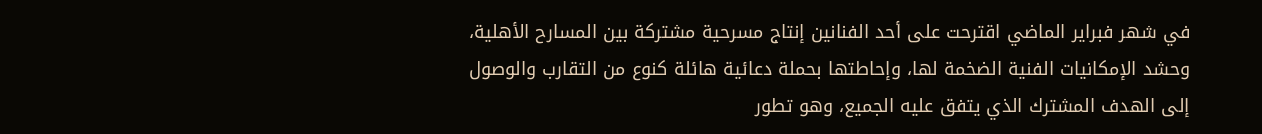في شهر فبراير الماضي اقترحت على أحد الفنانين إنتاج مسرحية مشتركة بين المسارح الأهلية، وحشد الإمكانيات الفنية الضخمة لها، وإحاطتها بحملة دعائية هائلة كنوع من التقارب والوصول إلى الهدف المشترك الذي يتفق عليه الجميع، وهو تطور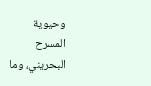وحيوية المسرح البحريني، وما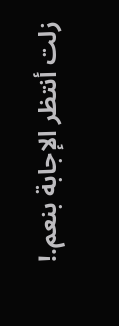زلت أنتظر الإجابة بنعم.!